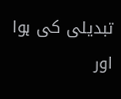تبدیلی کی ہوا اور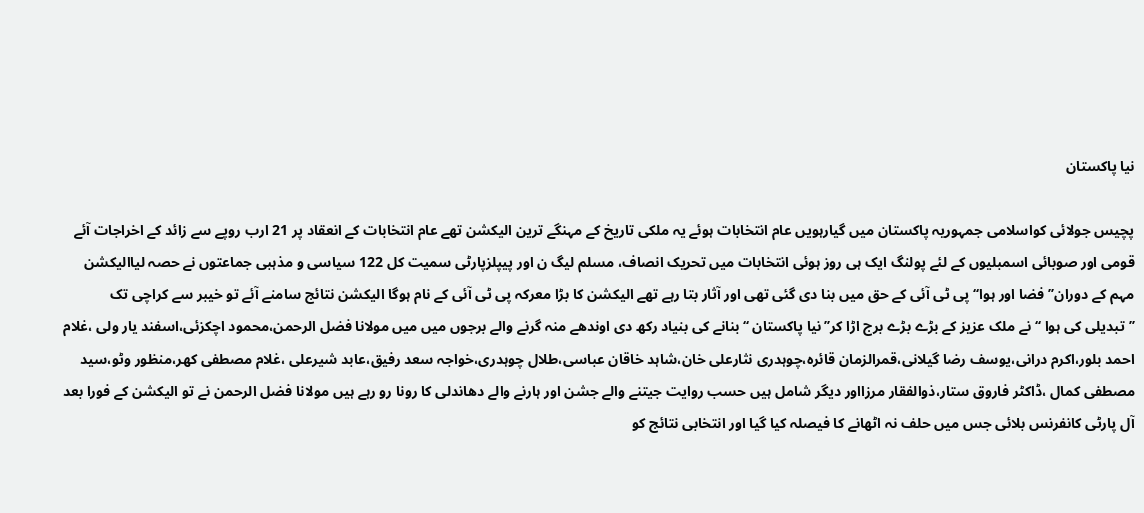نیا پاکستان

پچیس جولائی کواسلامی جمہوریہ پاکستان میں گیارہویں عام انتخابات ہوئے یہ ملکی تاریخ کے مہنگے ترین الیکشن تھے عام انتخابات کے انعقاد پر 21 ارب روپے سے زائد کے اخراجات آئے قومی اور صوبائی اسمبلیوں کے لئے پولنگ ایک ہی روز ہوئی انتخابات میں تحریک انصاف، مسلم لیگ ن اور پیپلزپارٹی سمیت کل 122 سیاسی و مذہبی جماعتوں نے حصہ لیاالیکشن مہم کے دوران’’فضا اور ہوا‘‘پی ٹی آئی کے حق میں بنا دی گئی تھی اور آثار بتا رہے تھے الیکشن کا بڑا معرکہ پی ٹی آئی کے نام ہوگا الیکشن نتائج سامنے آئے تو خیبر سے کراچی تک ’’تبدیلی کی ہوا ‘‘نے ملک عزیز کے بڑے بڑے برج اڑا کر’’نیا پاکستان ‘‘بنانے کی بنیاد رکھ دی اوندھے منہ گرنے والے برجوں میں میں مولانا فضل الرحمن،محمود اچکزئی،اسفند یار ولی ،غلام احمد بلور،اکرم درانی،یوسف رضا گیلانی،قمرالزمان قائرہ،چوہدری نثارعلی خان،شاہد خاقان عباسی،طلال چوہدری،خواجہ سعد رفیق،عابد شیرعلی ،غلام مصطفی کھر،منظور وٹو،سید مصطفی کمال ،ڈاکٹر فاروق ستار،ذوالفقار مرزااور دیگر شامل ہیں حسب روایت جیتنے والے جشن اور ہارنے والے دھاندلی کا رونا رو رہے ہیں مولانا فضل الرحمن نے تو الیکشن کے فورا بعد آل پارٹی کانفرنس بلائی جس میں حلف نہ اٹھانے کا فیصلہ کیا گیا اور انتخابی نتائج کو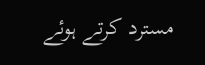مسترد کرتے ہوئے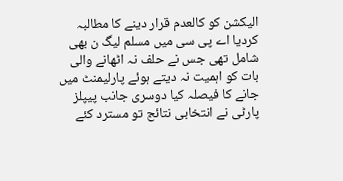الیکشن کو کالعدم قرار دینے کا مطالبہ کردیا اے پی سی میں مسلم لیگ ن بھی شامل تھی جس نے حلف نہ اٹھانے والی بات کو اہمیت نہ دیتے ہوئے پارلیمنٹ میں جانے کا فیصلہ کیا دوسری جانب پیپلز پارٹی نے انتخابی نتائج تو مسترد کئے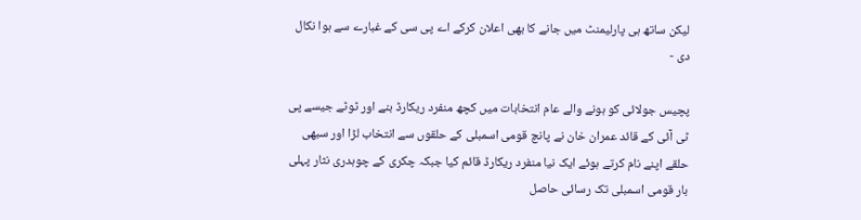لیکن ساتھ ہی پارلیمنٹ میں جانے کا بھی اعلان کرکے اے پی سی کے غبارے سے ہوا نکال دی -

پچیس جولائی کو ہونے والے عام انتخابات میں کچھ منفرد ریکارڈ بنے اور ٹوٹے جیسے پی ٹی آئی کے قائد عمران خان نے پانچ قومی اسمبلی کے حلقوں سے انتخاب لڑا اور سبھی حلقے اپنے نام کرتے ہوئے ایک نیا منفرد ریکارڈ قائم کیا جبکہ چکری کے چوہدری نثار پہلی بار قومی اسمبلی تک رسائی حاصل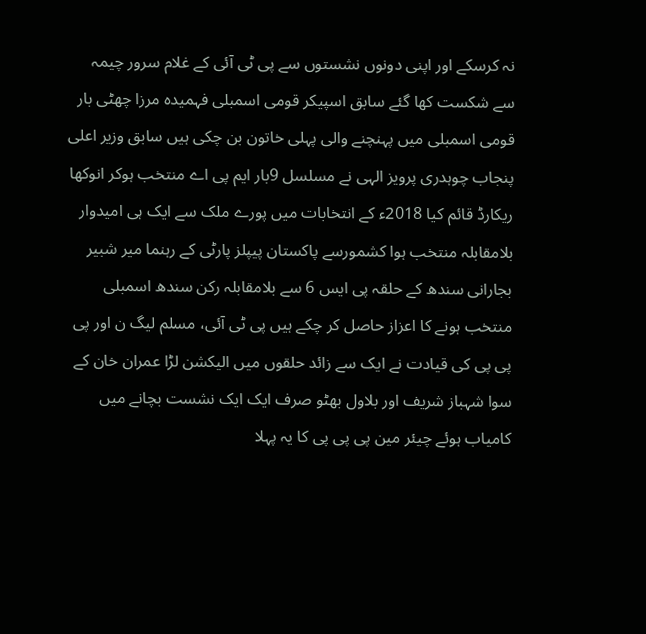نہ کرسکے اور اپنی دونوں نشستوں سے پی ٹی آئی کے غلام سرور چیمہ سے شکست کھا گئے سابق اسپیکر قومی اسمبلی فہمیدہ مرزا چھٹی بار قومی اسمبلی میں پہنچنے والی پہلی خاتون بن چکی ہیں سابق وزیر اعلی پنجاب چوہدری پرویز الہی نے مسلسل 9بار ایم پی اے منتخب ہوکر انوکھا ریکارڈ قائم کیا 2018ء کے انتخابات میں پورے ملک سے ایک ہی امیدوار بلامقابلہ منتخب ہوا کشمورسے پاکستان پیپلز پارٹی کے رہنما میر شبیر بجارانی سندھ کے حلقہ پی ایس 6 سے بلامقابلہ رکن سندھ اسمبلی منتخب ہونے کا اعزاز حاصل کر چکے ہیں پی ٹی آئی، مسلم لیگ ن اور پی پی پی کی قیادت نے ایک سے زائد حلقوں میں الیکشن لڑا عمران خان کے سوا شہباز شریف اور بلاول بھٹو صرف ایک ایک نشست بچانے میں کامیاب ہوئے چیئر مین پی پی پی کا یہ پہلا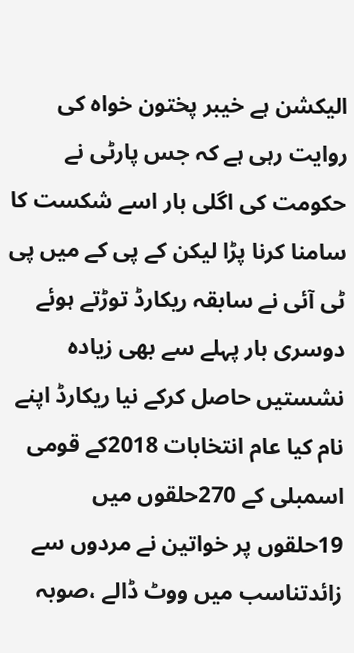الیکشن ہے خیبر پختون خواہ کی روایت رہی ہے کہ جس پارٹی نے حکومت کی اگلی بار اسے شکست کا سامنا کرنا پڑا لیکن کے پی کے میں پی ٹی آئی نے سابقہ ریکارڈ توڑتے ہوئے دوسری بار پہلے سے بھی زیادہ نشستیں حاصل کرکے نیا ریکارڈ اپنے نام کیا عام انتخابات 2018کے قومی اسمبلی کے 270حلقوں میں 19حلقوں پر خواتین نے مردوں سے زائدتناسب میں ووٹ ڈالے ،صوبہ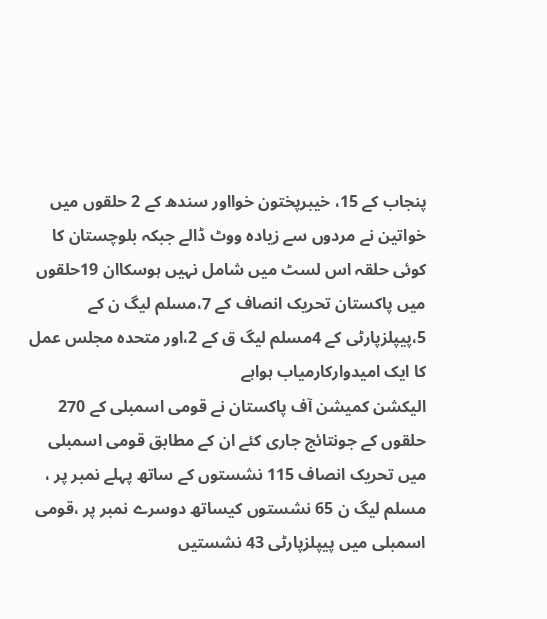پنجاب کے 15، خیبرپختون خوااور سندھ کے 2 حلقوں میں خواتین نے مردوں سے زیادہ ووٹ ڈالے جبکہ بلوچستان کا کوئی حلقہ اس لسٹ میں شامل نہیں ہوسکاان 19حلقوں میں پاکستان تحریک انصاف کے 7،مسلم لیگ ن کے 5،پیپلزپارٹی کے 4مسلم لیگ ق کے 2،اور متحدہ مجلس عمل کا ایک امیدوارکارمیاب ہواہے
الیکشن کمیشن آف پاکستان نے قومی اسمبلی کے 270 حلقوں کے جونتائج جاری کئے ان کے مطابق قومی اسمبلی میں تحریک انصاف 115 نشستوں کے ساتھ پہلے نمبر پر ، مسلم لیگ ن 65 نشستوں کیساتھ دوسرے نمبر پر ،قومی اسمبلی میں پیپلزپارٹی 43 نشستیں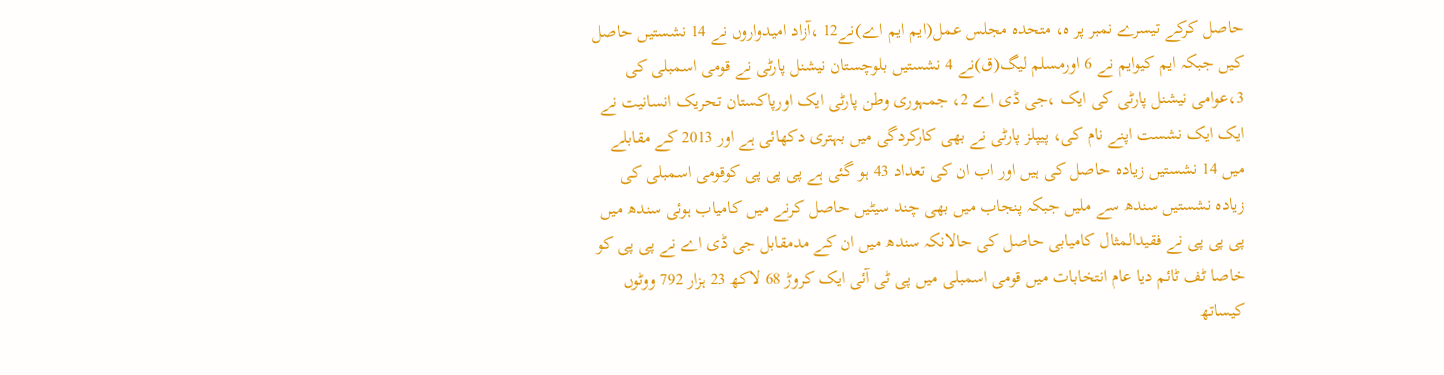حاصل کرکے تیسرے نمبر پر ہ، متحدہ مجلس عمل(ایم ایم اے)نے12 ،آزاد امیدواروں نے 14 نشستیں حاصل کیں جبکہ ایم کیوایم نے 6 اورمسلم لیگ(ق)نے 4 نشستیں بلوچستان نیشنل پارٹی نے قومی اسمبلی کی 3،عوامی نیشنل پارٹی کی ایک ،جی ڈی اے 2، جمہوری وطن پارٹی ایک اورپاکستان تحریک انسانیت نے ایک ایک نشست اپنے نام کی، پیپلز پارٹی نے بھی کارکردگی میں بہتری دکھائی ہے اور 2013 کے مقابلے میں 14 نشستیں زیادہ حاصل کی ہیں اور اب ان کی تعداد 43 ہو گئی ہے پی پی پی کوقومی اسمبلی کی زیادہ نشستیں سندھ سے ملیں جبکہ پنجاب میں بھی چند سیٹیں حاصل کرنے میں کامیاب ہوئی سندھ میں پی پی پی نے فقیدالمثال کامیابی حاصل کی حالانکہ سندھ میں ان کے مدمقابل جی ڈی اے نے پی پی کو خاصا ٹف ٹائم دیا عام انتخابات میں قومی اسمبلی میں پی ٹی آئی ایک کروڑ 68 لاکھ 23 ہزار 792 ووٹوں کیساتھ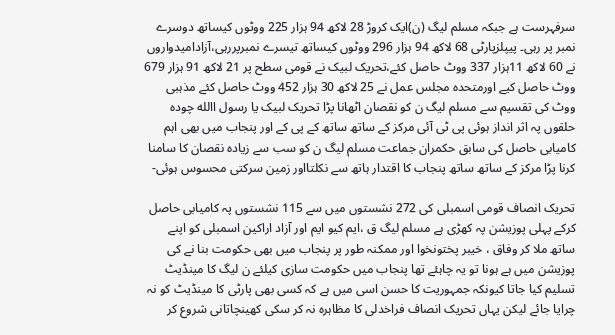سرفہرست ہے جبکہ مسلم لیگ (ن)ایک کروڑ 28 لاکھ 94 ہزار 225 ووٹوں کیساتھ دوسرے نمبر پر رہی۔ پیپلزپارٹی 68 لاکھ 94 ہزار 296 ووٹوں کیساتھ تیسرے نمبرپررہی،آزادامیدواروں نے 60 لاکھ 11ہزار 337 ووٹ حاصل کئے،تحریک لبیک نے قومی سطح پر 21 لاکھ 91 ہزار 679 ووٹ حاصل کیے اورمتحدہ مجلس عمل نے 25 لاکھ 30 ہزار 452 ووٹ حاصل کئے مذہبی ووٹ کی تقسیم سے مسلم لیگ ن کو نقصان اٹھانا پڑا تحریک لبیک یا رسول االله چودہ حلقوں پہ اثر انداز ہوئی پی ٹی آئی مرکز کے ساتھ ساتھ کے پی کے اور پنجاب میں بھی اہم کامیابی حاصل کی سابق حکمران جماعت مسلم لیگ ن کو سب سے زیادہ نقصان کا سامنا کرنا پڑا مرکز کے ساتھ ساتھ پنجاب کا اقتدار ہاتھ سے نکلتااور زمین سرکتی محسوس ہوئی-

تحریک انصاف قومی اسمبلی کی 272 نشستوں میں سے 115 نشستوں پہ کامیابی حاصل کرکے پہلی پوزیشن پہ کھڑی ہے مسلم لیگ ق ،ایم کیو ایم اور آزاد اراکین اسمبلی کو اپنے ساتھ ملا کر وفاق ، خیبر پختونخوا اور ممکنہ طور پر پنجاب میں بھی حکومت بنا نے کی پوزیشن میں ہے ہونا تو یہ چاہئے تھا پنجاب میں حکومت سازی کیلئے ن لیگ کا مینڈیٹ تسلیم کیا جاتا کیونکہ جمہوریت کا حسن اسی میں ہے کہ کسی بھی پارٹی کا مینڈیٹ کو نہ چرایا جائے لیکن یہاں تحریک انصاف فراخدلی کا مظاہرہ نہ کر سکی کھینچاتانی شروع کر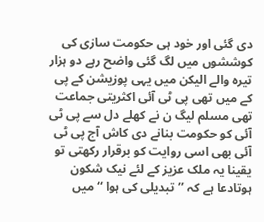دی گئی اور خود ہی حکومت سازی کی کوششوں میں لگ گئی واضح رہے دو ہزار تیرہ والے الیکن میں یہی پوزیشن کے پی کے میں تھی پی ٹی آئی اکثریتی جماعت تھی مسلم لیگ ن نے کھلے دل سے پی ٹی آئی کو حکومت بنانے دی کاش آج پی ٹی آئی بھی اسی روایت کو برقرار رکھتی تو یقینا یہ ملک عزیز کے لئے نیک شکون ہوتادعا ہے کہ ’’تبدیلی کی ہوا ‘‘ میں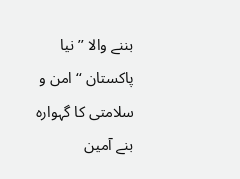بننے والا ’’نیا پاکستان ‘‘ امن و سلامتی کا گہوارہ بنے آمین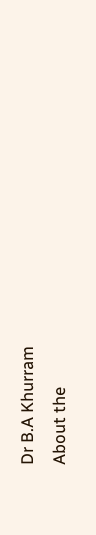Dr B.A Khurram
About the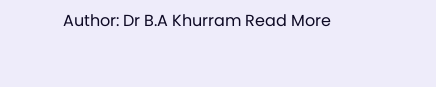Author: Dr B.A Khurram Read More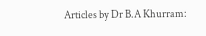Articles by Dr B.A Khurram: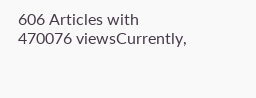606 Articles with 470076 viewsCurrently,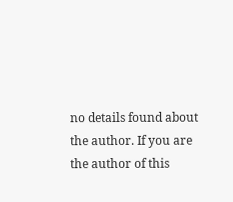no details found about the author. If you are the author of this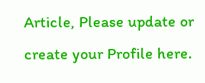Article, Please update or create your Profile here.